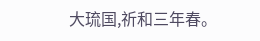大琉国,祈和三年春。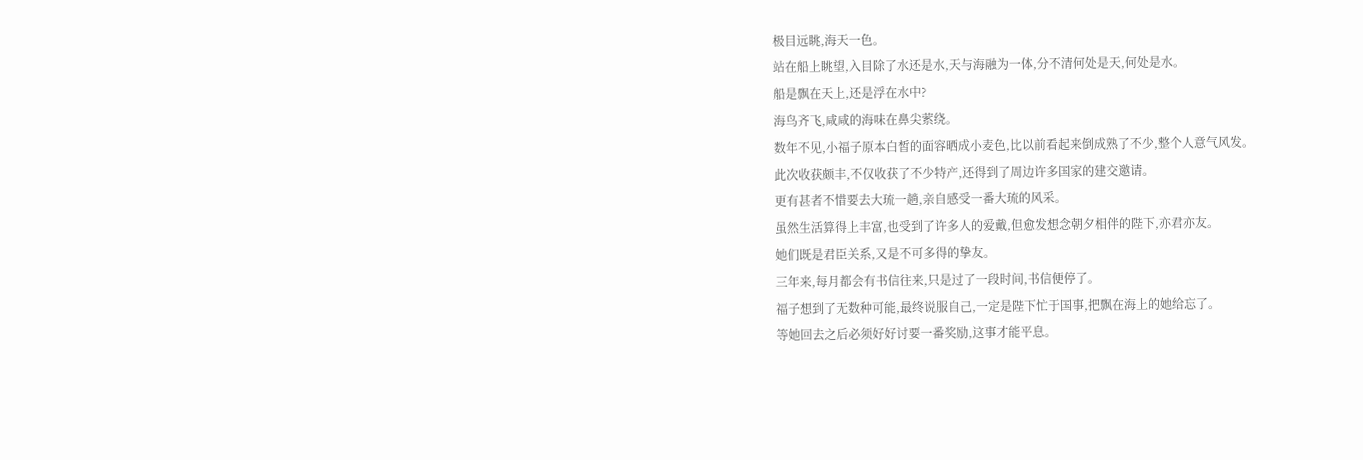极目远眺,海天一色。
站在船上眺望,入目除了水还是水,天与海融为一体,分不清何处是天,何处是水。
船是飘在天上,还是浮在水中?
海鸟齐飞,咸咸的海味在鼻尖萦绕。
数年不见,小福子原本白皙的面容晒成小麦色,比以前看起来倒成熟了不少,整个人意气风发。
此次收获颇丰,不仅收获了不少特产,还得到了周边许多国家的建交邀请。
更有甚者不惜要去大琉一趟,亲自感受一番大琉的风采。
虽然生活算得上丰富,也受到了许多人的爱戴,但愈发想念朝夕相伴的陛下,亦君亦友。
她们既是君臣关系,又是不可多得的挚友。
三年来,每月都会有书信往来,只是过了一段时间,书信便停了。
福子想到了无数种可能,最终说服自己,一定是陛下忙于国事,把飘在海上的她给忘了。
等她回去之后必须好好讨要一番奖励,这事才能平息。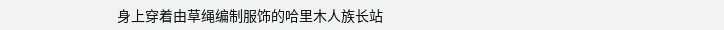身上穿着由草绳编制服饰的哈里木人族长站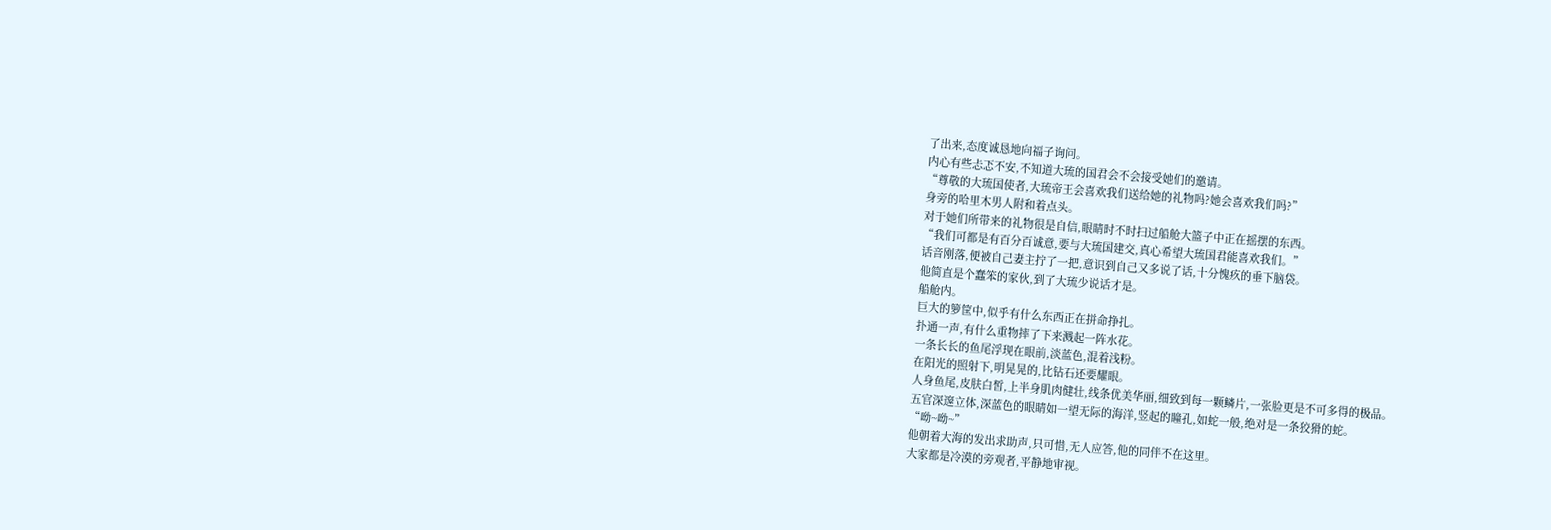了出来,态度诚恳地向福子询问。
内心有些忐忑不安,不知道大琉的国君会不会接受她们的邀请。
“尊敬的大琉国使者,大琉帝王会喜欢我们送给她的礼物吗?她会喜欢我们吗?”
身旁的哈里木男人附和着点头。
对于她们所带来的礼物很是自信,眼睛时不时扫过船舱大篮子中正在摇摆的东西。
“我们可都是有百分百诚意,要与大琉国建交,真心希望大琉国君能喜欢我们。”
话音刚落,便被自己妻主拧了一把,意识到自己又多说了话,十分愧疚的垂下脑袋。
他简直是个蠢笨的家伙,到了大琉少说话才是。
船舱内。
巨大的箩筐中,似乎有什么东西正在拼命挣扎。
扑通一声,有什么重物摔了下来溅起一阵水花。
一条长长的鱼尾浮现在眼前,淡蓝色,混着浅粉。
在阳光的照射下,明晃晃的,比钻石还要耀眼。
人身鱼尾,皮肤白皙,上半身肌肉健壮,线条优美华丽,细致到每一颗鳞片,一张脸更是不可多得的极品。
五官深邃立体,深蓝色的眼睛如一望无际的海洋,竖起的瞳孔,如蛇一般,绝对是一条狡猾的蛇。
“呦~呦~”
他朝着大海的发出求助声,只可惜,无人应答,他的同伴不在这里。
大家都是冷漠的旁观者,平静地审视。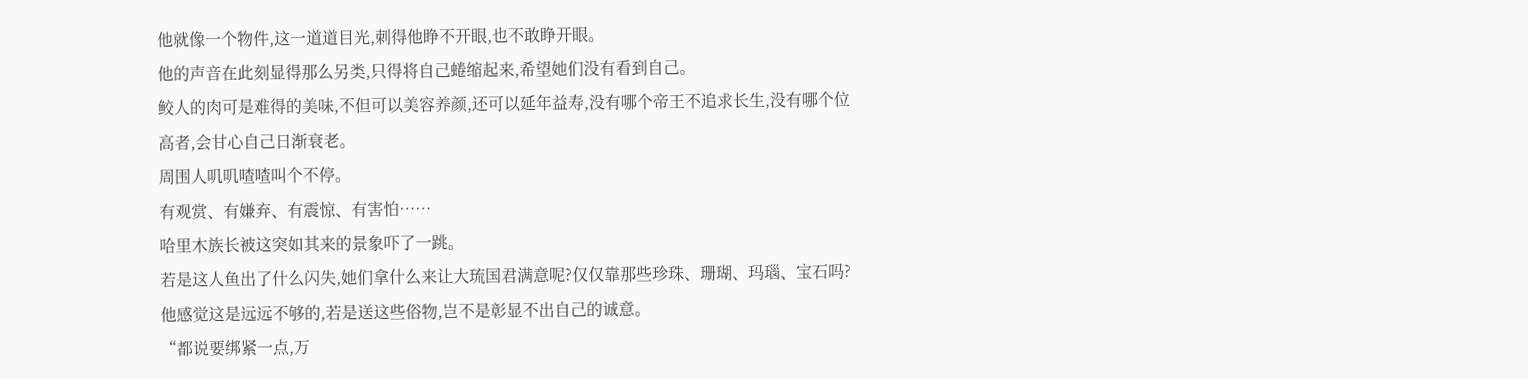他就像一个物件,这一道道目光,刺得他睁不开眼,也不敢睁开眼。
他的声音在此刻显得那么另类,只得将自己蜷缩起来,希望她们没有看到自己。
鲛人的肉可是难得的美味,不但可以美容养颜,还可以延年益寿,没有哪个帝王不追求长生,没有哪个位高者,会甘心自己日渐衰老。
周围人叽叽喳喳叫个不停。
有观赏、有嫌弃、有震惊、有害怕……
哈里木族长被这突如其来的景象吓了一跳。
若是这人鱼出了什么闪失,她们拿什么来让大琉国君满意呢?仅仅靠那些珍珠、珊瑚、玛瑙、宝石吗?
他感觉这是远远不够的,若是送这些俗物,岂不是彰显不出自己的诚意。
“都说要绑紧一点,万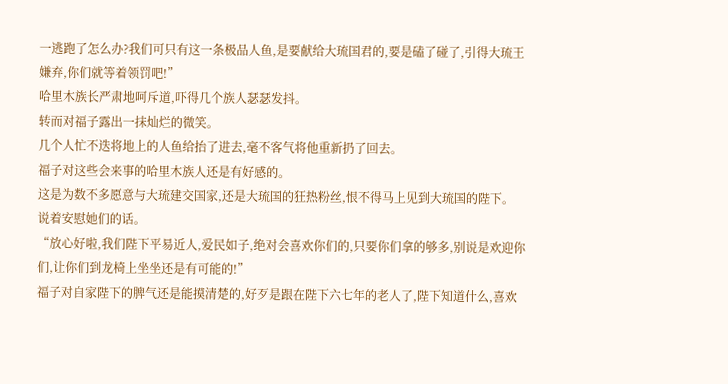一逃跑了怎么办?我们可只有这一条极品人鱼,是要献给大琉国君的,要是磕了碰了,引得大琉王嫌弃,你们就等着领罚吧!”
哈里木族长严肃地呵斥道,吓得几个族人瑟瑟发抖。
转而对福子露出一抹灿烂的微笑。
几个人忙不迭将地上的人鱼给抬了进去,毫不客气将他重新扔了回去。
福子对这些会来事的哈里木族人还是有好感的。
这是为数不多愿意与大琉建交国家,还是大琉国的狂热粉丝,恨不得马上见到大琉国的陛下。
说着安慰她们的话。
“放心好啦,我们陛下平易近人,爱民如子,绝对会喜欢你们的,只要你们拿的够多,别说是欢迎你们,让你们到龙椅上坐坐还是有可能的!”
福子对自家陛下的脾气还是能摸清楚的,好歹是跟在陛下六七年的老人了,陛下知道什么,喜欢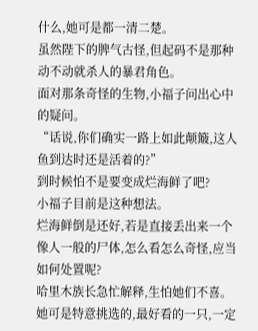什么,她可是都一清二楚。
虽然陛下的脾气古怪,但起码不是那种动不动就杀人的暴君角色。
面对那条奇怪的生物,小福子问出心中的疑问。
“话说,你们确实一路上如此颠簸,这人鱼到达时还是活着的?”
到时候怕不是要变成烂海鲜了吧?
小福子目前是这种想法。
烂海鲜倒是还好,若是直接丢出来一个像人一般的尸体,怎么看怎么奇怪,应当如何处置呢?
哈里木族长急忙解释,生怕她们不喜。
她可是特意挑选的,最好看的一只,一定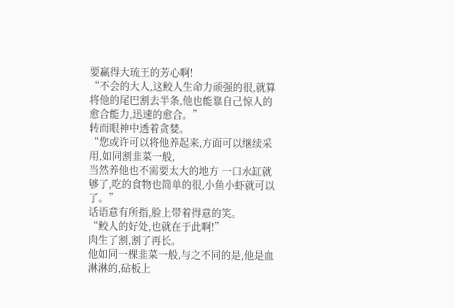要赢得大琉王的芳心啊!
“不会的大人,这鲛人生命力顽强的很,就算将他的尾巴割去半条,他也能靠自己惊人的愈合能力,迅速的愈合。”
转而眼神中透着贪婪。
“您或许可以将他养起来,方面可以继续采用,如同割韭菜一般,
当然养他也不需要太大的地方 一口水缸就够了,吃的食物也简单的很,小鱼小虾就可以了。”
话语意有所指,脸上带着得意的笑。
“鲛人的好处,也就在于此啊!”
肉生了割,割了再长。
他如同一棵韭菜一般,与之不同的是,他是血淋淋的,砧板上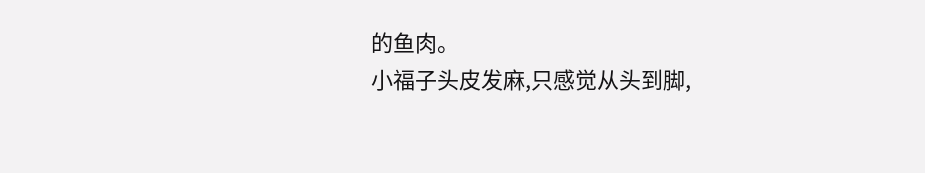的鱼肉。
小福子头皮发麻,只感觉从头到脚,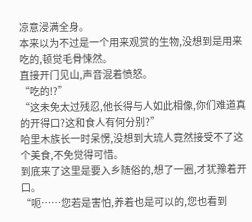凉意浸满全身。
本来以为不过是一个用来观赏的生物,没想到是用来吃的,顿觉毛骨悚然。
直接开门见山,声音混着愤怒。
“吃的!?”
“这未免太过残忍,他长得与人如此相像,你们难道真的开得口?这和食人有何分别?”
哈里木族长一时呆愣,没想到大琉人竟然接受不了这个美食,不免觉得可惜。
到底来了这里是要入乡随俗的,想了一圈,才犹豫着开口。
“呃……您若是害怕,养着也是可以的,您也看到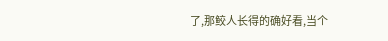了,那鲛人长得的确好看,当个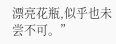漂亮花瓶,似乎也未尝不可。”